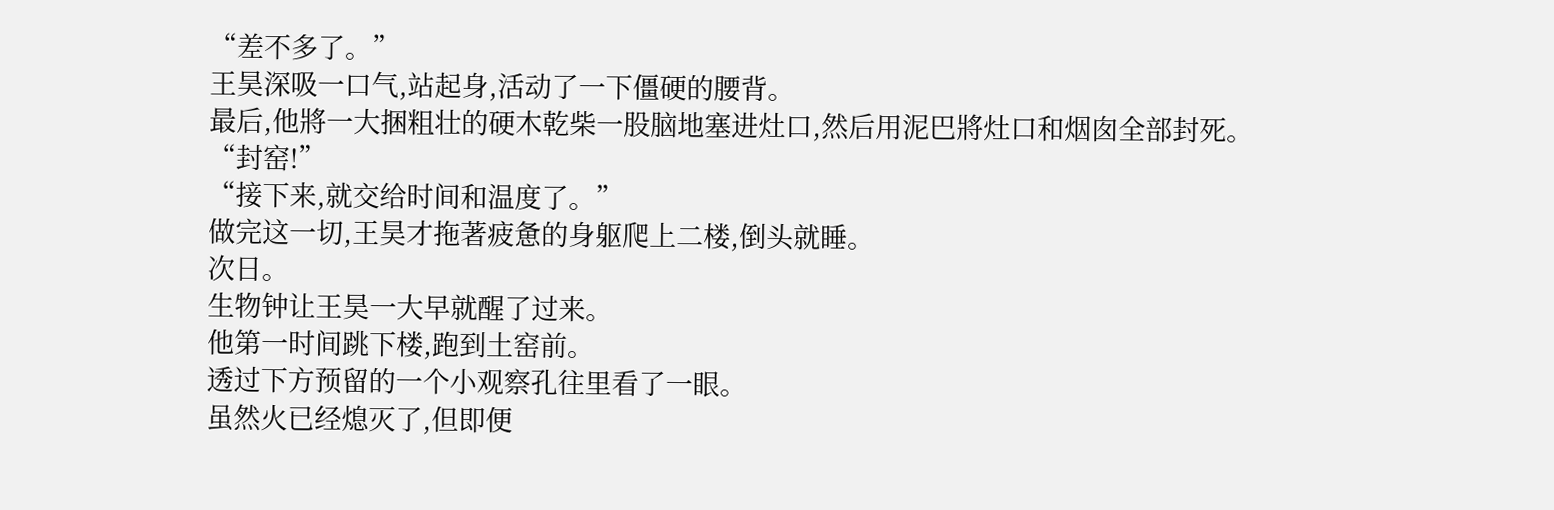“差不多了。”
王昊深吸一口气,站起身,活动了一下僵硬的腰背。
最后,他將一大捆粗壮的硬木乾柴一股脑地塞进灶口,然后用泥巴將灶口和烟囱全部封死。
“封窑!”
“接下来,就交给时间和温度了。”
做完这一切,王昊才拖著疲惫的身躯爬上二楼,倒头就睡。
次日。
生物钟让王昊一大早就醒了过来。
他第一时间跳下楼,跑到土窑前。
透过下方预留的一个小观察孔往里看了一眼。
虽然火已经熄灭了,但即便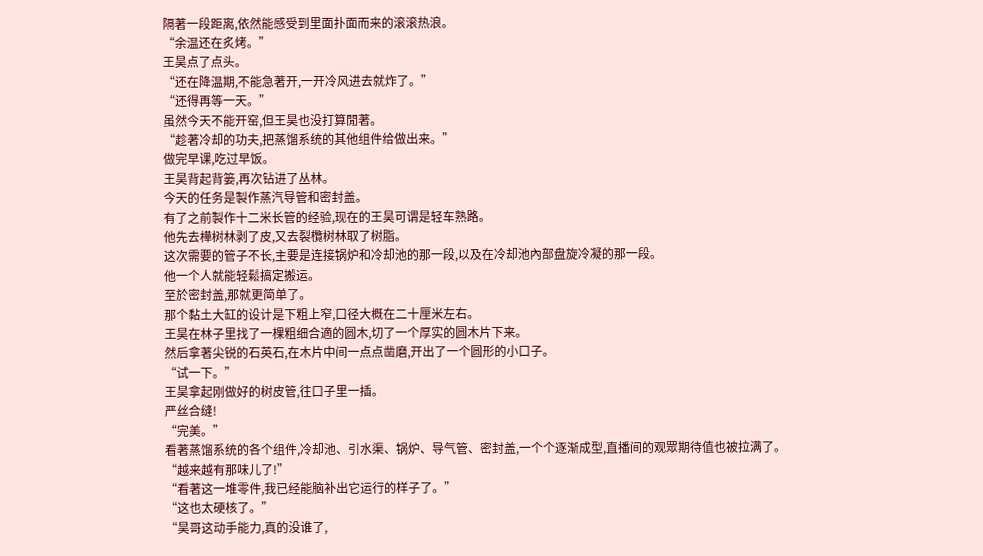隔著一段距离,依然能感受到里面扑面而来的滚滚热浪。
“余温还在炙烤。”
王昊点了点头。
“还在降温期,不能急著开,一开冷风进去就炸了。”
“还得再等一天。”
虽然今天不能开窑,但王昊也没打算閒著。
“趁著冷却的功夫,把蒸馏系统的其他组件给做出来。”
做完早课,吃过早饭。
王昊背起背篓,再次钻进了丛林。
今天的任务是製作蒸汽导管和密封盖。
有了之前製作十二米长管的经验,现在的王昊可谓是轻车熟路。
他先去樺树林剥了皮,又去裂欖树林取了树脂。
这次需要的管子不长,主要是连接锅炉和冷却池的那一段,以及在冷却池內部盘旋冷凝的那一段。
他一个人就能轻鬆搞定搬运。
至於密封盖,那就更简单了。
那个黏土大缸的设计是下粗上窄,口径大概在二十厘米左右。
王昊在林子里找了一棵粗细合適的圆木,切了一个厚实的圆木片下来。
然后拿著尖锐的石英石,在木片中间一点点凿磨,开出了一个圆形的小口子。
“试一下。”
王昊拿起刚做好的树皮管,往口子里一插。
严丝合缝!
“完美。”
看著蒸馏系统的各个组件,冷却池、引水渠、锅炉、导气管、密封盖,一个个逐渐成型,直播间的观眾期待值也被拉满了。
“越来越有那味儿了!”
“看著这一堆零件,我已经能脑补出它运行的样子了。”
“这也太硬核了。”
“昊哥这动手能力,真的没谁了,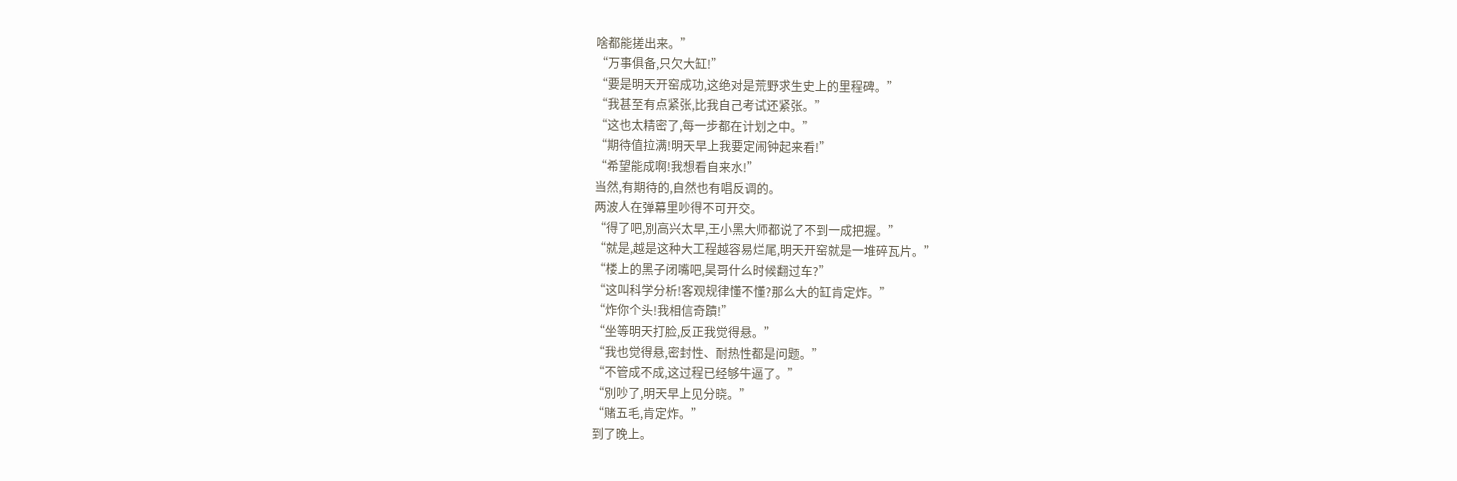啥都能搓出来。”
“万事俱备,只欠大缸!”
“要是明天开窑成功,这绝对是荒野求生史上的里程碑。”
“我甚至有点紧张,比我自己考试还紧张。”
“这也太精密了,每一步都在计划之中。”
“期待值拉满!明天早上我要定闹钟起来看!”
“希望能成啊!我想看自来水!”
当然,有期待的,自然也有唱反调的。
两波人在弹幕里吵得不可开交。
“得了吧,別高兴太早,王小黑大师都说了不到一成把握。”
“就是,越是这种大工程越容易烂尾,明天开窑就是一堆碎瓦片。”
“楼上的黑子闭嘴吧,昊哥什么时候翻过车?”
“这叫科学分析!客观规律懂不懂?那么大的缸肯定炸。”
“炸你个头!我相信奇蹟!”
“坐等明天打脸,反正我觉得悬。”
“我也觉得悬,密封性、耐热性都是问题。”
“不管成不成,这过程已经够牛逼了。”
“別吵了,明天早上见分晓。”
“赌五毛,肯定炸。”
到了晚上。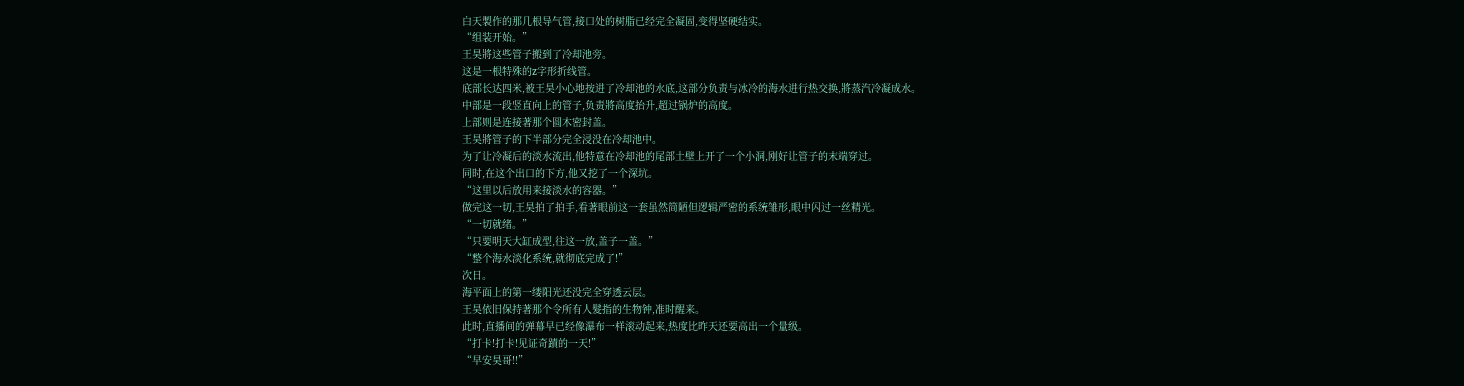白天製作的那几根导气管,接口处的树脂已经完全凝固,变得坚硬结实。
“组装开始。”
王昊將这些管子搬到了冷却池旁。
这是一根特殊的z字形折线管。
底部长达四米,被王昊小心地按进了冷却池的水底,这部分负责与冰冷的海水进行热交换,將蒸汽冷凝成水。
中部是一段竖直向上的管子,负责將高度抬升,超过锅炉的高度。
上部则是连接著那个圆木密封盖。
王昊將管子的下半部分完全浸没在冷却池中。
为了让冷凝后的淡水流出,他特意在冷却池的尾部土壁上开了一个小洞,刚好让管子的末端穿过。
同时,在这个出口的下方,他又挖了一个深坑。
“这里以后放用来接淡水的容器。”
做完这一切,王昊拍了拍手,看著眼前这一套虽然简陋但逻辑严密的系统雏形,眼中闪过一丝精光。
“一切就绪。”
“只要明天大缸成型,往这一放,盖子一盖。”
“整个海水淡化系统,就彻底完成了!”
次日。
海平面上的第一缕阳光还没完全穿透云层。
王昊依旧保持著那个令所有人髮指的生物钟,准时醒来。
此时,直播间的弹幕早已经像瀑布一样滚动起来,热度比昨天还要高出一个量级。
“打卡!打卡!见证奇蹟的一天!”
“早安昊哥!!”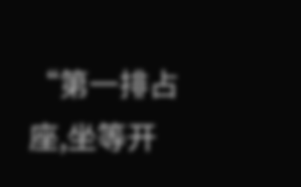“第一排占座,坐等开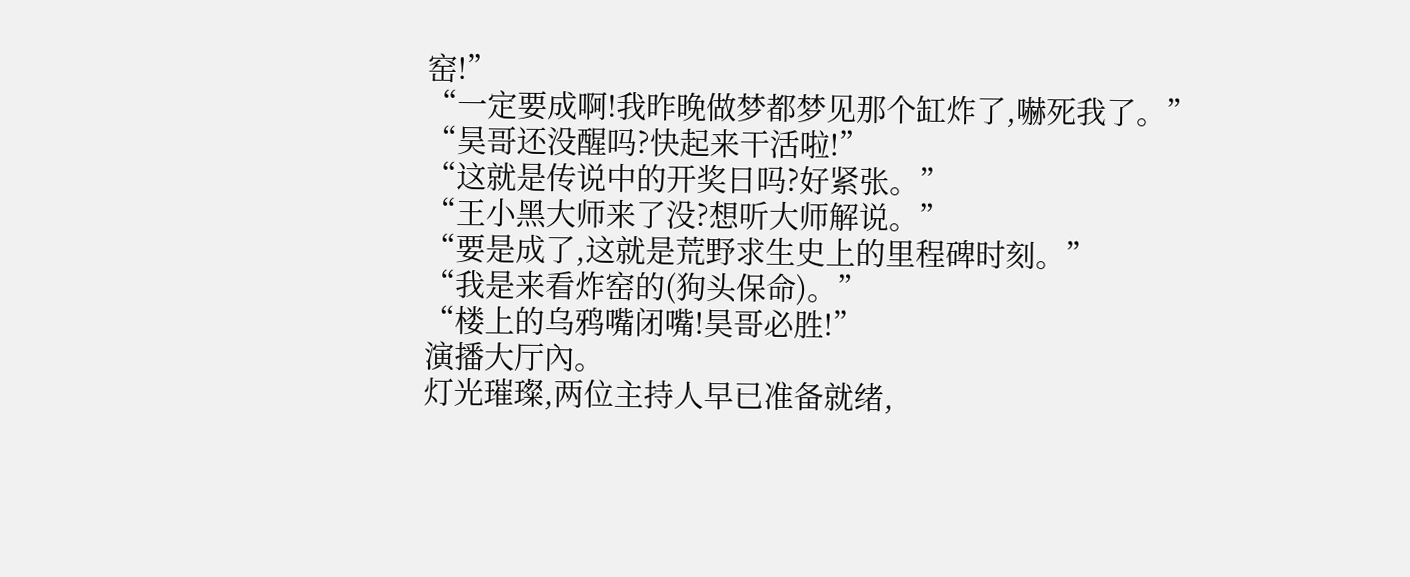窑!”
“一定要成啊!我昨晚做梦都梦见那个缸炸了,嚇死我了。”
“昊哥还没醒吗?快起来干活啦!”
“这就是传说中的开奖日吗?好紧张。”
“王小黑大师来了没?想听大师解说。”
“要是成了,这就是荒野求生史上的里程碑时刻。”
“我是来看炸窑的(狗头保命)。”
“楼上的乌鸦嘴闭嘴!昊哥必胜!”
演播大厅內。
灯光璀璨,两位主持人早已准备就绪,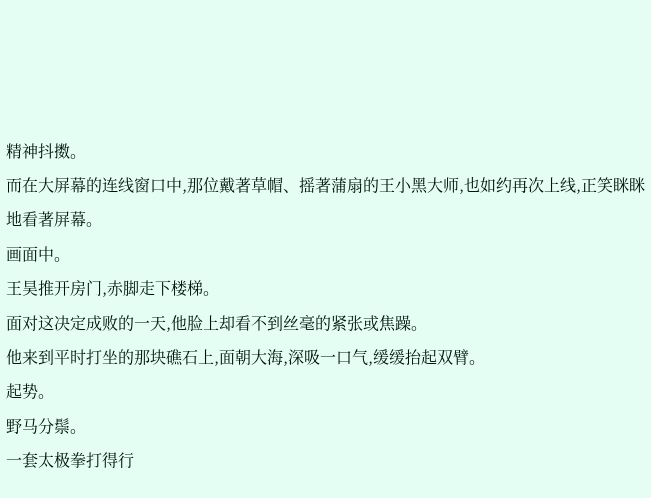精神抖擞。
而在大屏幕的连线窗口中,那位戴著草帽、摇著蒲扇的王小黑大师,也如约再次上线,正笑眯眯地看著屏幕。
画面中。
王昊推开房门,赤脚走下楼梯。
面对这决定成败的一天,他脸上却看不到丝毫的紧张或焦躁。
他来到平时打坐的那块礁石上,面朝大海,深吸一口气,缓缓抬起双臂。
起势。
野马分鬃。
一套太极拳打得行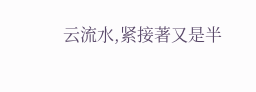云流水,紧接著又是半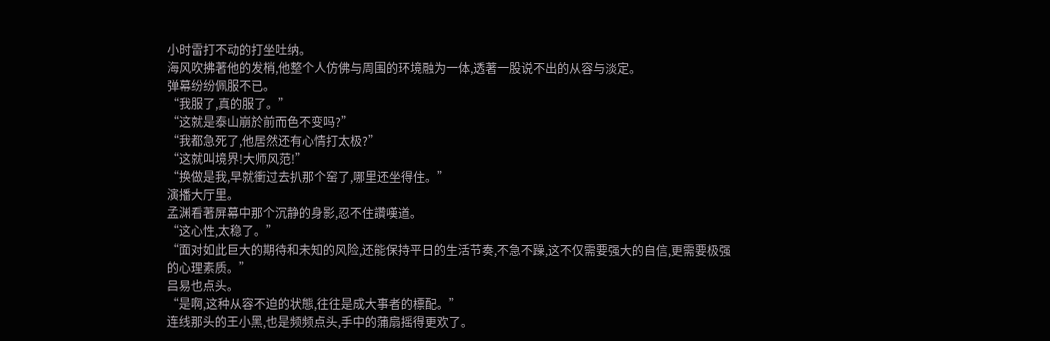小时雷打不动的打坐吐纳。
海风吹拂著他的发梢,他整个人仿佛与周围的环境融为一体,透著一股说不出的从容与淡定。
弹幕纷纷佩服不已。
“我服了,真的服了。”
“这就是泰山崩於前而色不变吗?”
“我都急死了,他居然还有心情打太极?”
“这就叫境界!大师风范!”
“换做是我,早就衝过去扒那个窑了,哪里还坐得住。”
演播大厅里。
孟渊看著屏幕中那个沉静的身影,忍不住讚嘆道。
“这心性,太稳了。”
“面对如此巨大的期待和未知的风险,还能保持平日的生活节奏,不急不躁,这不仅需要强大的自信,更需要极强的心理素质。”
吕易也点头。
“是啊,这种从容不迫的状態,往往是成大事者的標配。”
连线那头的王小黑,也是频频点头,手中的蒲扇摇得更欢了。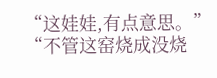“这娃娃,有点意思。”
“不管这窑烧成没烧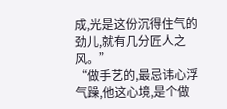成,光是这份沉得住气的劲儿,就有几分匠人之风。”
“做手艺的,最忌讳心浮气躁,他这心境,是个做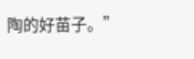陶的好苗子。”